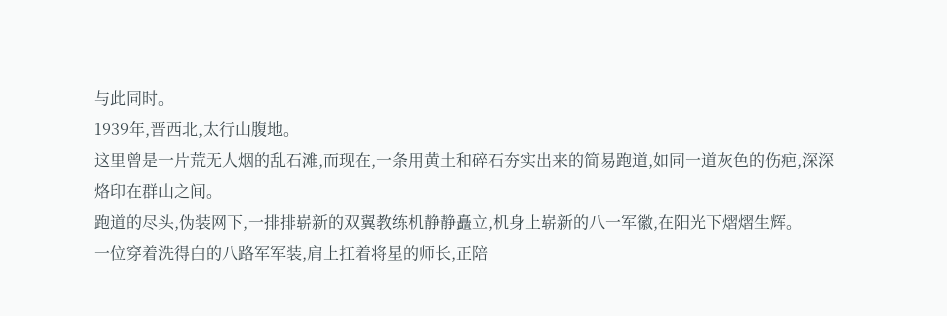与此同时。
1939年,晋西北,太行山腹地。
这里曾是一片荒无人烟的乱石滩,而现在,一条用黄土和碎石夯实出来的简易跑道,如同一道灰色的伤疤,深深烙印在群山之间。
跑道的尽头,伪装网下,一排排崭新的双翼教练机静静矗立,机身上崭新的八一军徽,在阳光下熠熠生辉。
一位穿着洗得白的八路军军装,肩上扛着将星的师长,正陪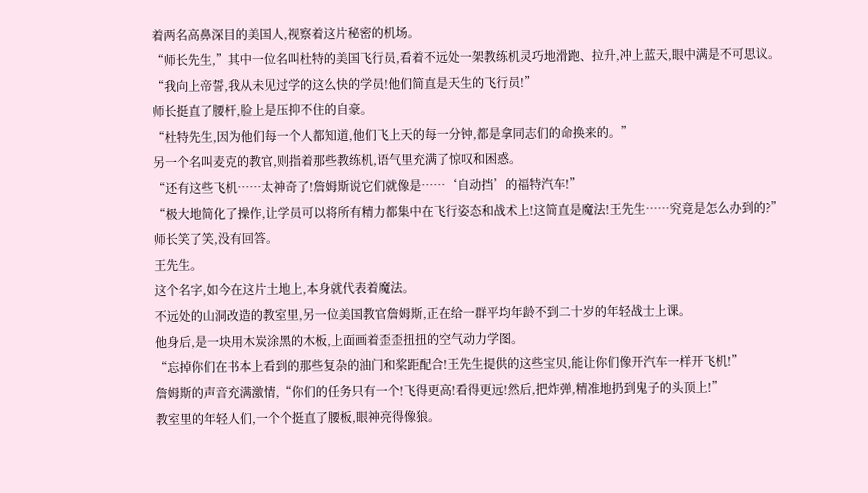着两名高鼻深目的美国人,视察着这片秘密的机场。
“师长先生,”其中一位名叫杜特的美国飞行员,看着不远处一架教练机灵巧地滑跑、拉升,冲上蓝天,眼中满是不可思议。
“我向上帝誓,我从未见过学的这么快的学员!他们简直是天生的飞行员!”
师长挺直了腰杆,脸上是压抑不住的自豪。
“杜特先生,因为他们每一个人都知道,他们飞上天的每一分钟,都是拿同志们的命换来的。”
另一个名叫麦克的教官,则指着那些教练机,语气里充满了惊叹和困惑。
“还有这些飞机……太神奇了!詹姆斯说它们就像是……‘自动挡’的福特汽车!”
“极大地简化了操作,让学员可以将所有精力都集中在飞行姿态和战术上!这简直是魔法!王先生……究竟是怎么办到的?”
师长笑了笑,没有回答。
王先生。
这个名字,如今在这片土地上,本身就代表着魔法。
不远处的山洞改造的教室里,另一位美国教官詹姆斯,正在给一群平均年龄不到二十岁的年轻战士上课。
他身后,是一块用木炭涂黑的木板,上面画着歪歪扭扭的空气动力学图。
“忘掉你们在书本上看到的那些复杂的油门和桨距配合!王先生提供的这些宝贝,能让你们像开汽车一样开飞机!”
詹姆斯的声音充满激情,“你们的任务只有一个!飞得更高!看得更远!然后,把炸弹,精准地扔到鬼子的头顶上!”
教室里的年轻人们,一个个挺直了腰板,眼神亮得像狼。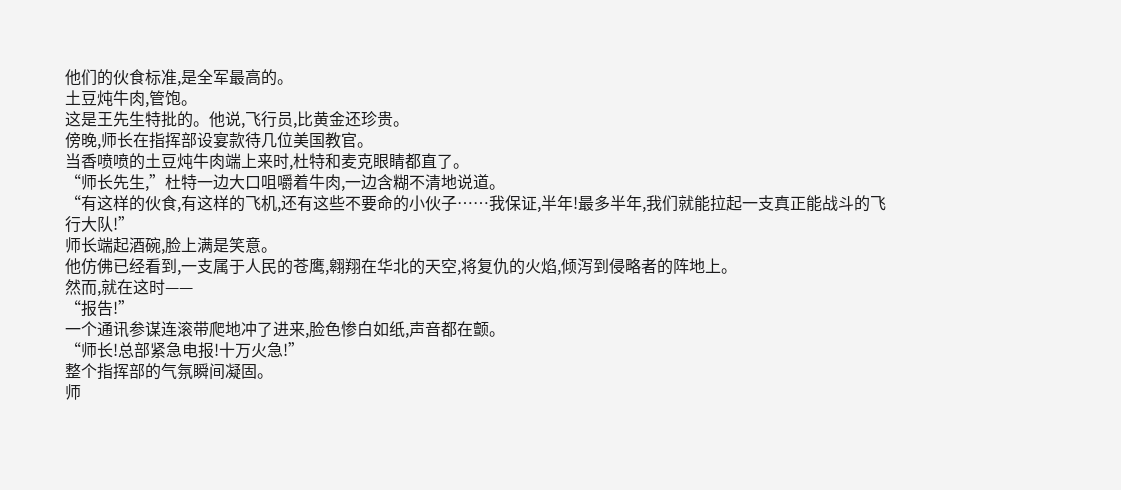他们的伙食标准,是全军最高的。
土豆炖牛肉,管饱。
这是王先生特批的。他说,飞行员,比黄金还珍贵。
傍晚,师长在指挥部设宴款待几位美国教官。
当香喷喷的土豆炖牛肉端上来时,杜特和麦克眼睛都直了。
“师长先生,”杜特一边大口咀嚼着牛肉,一边含糊不清地说道。
“有这样的伙食,有这样的飞机,还有这些不要命的小伙子……我保证,半年!最多半年,我们就能拉起一支真正能战斗的飞行大队!”
师长端起酒碗,脸上满是笑意。
他仿佛已经看到,一支属于人民的苍鹰,翱翔在华北的天空,将复仇的火焰,倾泻到侵略者的阵地上。
然而,就在这时——
“报告!”
一个通讯参谋连滚带爬地冲了进来,脸色惨白如纸,声音都在颤。
“师长!总部紧急电报!十万火急!”
整个指挥部的气氛瞬间凝固。
师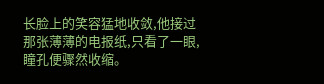长脸上的笑容猛地收敛,他接过那张薄薄的电报纸,只看了一眼,瞳孔便骤然收缩。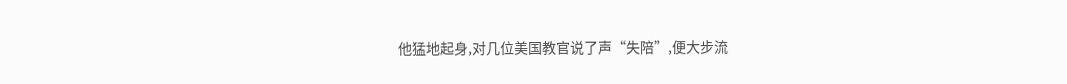他猛地起身,对几位美国教官说了声“失陪”,便大步流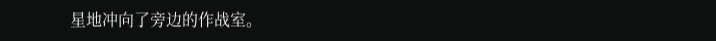星地冲向了旁边的作战室。